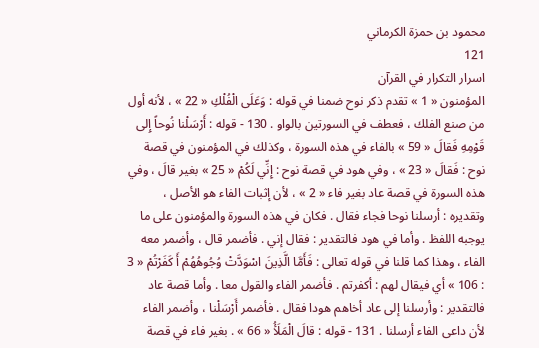محمود بن حمزة الكرماني
121
اسرار التكرار في القرآن
المؤمنون « 1 » تقدم ذكر نوح ضمنا في قوله : وَعَلَى الْفُلْكِ « 22 » ، لأنه أول من صنع الفلك ، فعطف في السورتين بالواو . 130 - قوله : أَرْسَلْنا نُوحاً إِلى قَوْمِهِ فَقالَ « 59 » بالفاء في هذه السورة ، وكذلك في المؤمنون في قصة نوح : فَقالَ « 23 » ، وفي هود في قصة نوح : إِنِّي لَكُمْ « 25 » بغير قالَ ، وفي هذه السورة في قصة عاد بغير فاء « 2 » ، لأن إثبات الفاء هو الأصل ، وتقديره : أرسلنا نوحا فجاء فقال . فكان في هذه السورة والمؤمنون على ما يوجبه اللفظ . وأما في هود فالتقدير : فقال إني . فأضمر قال ، وأضمر معه الفاء ، وهذا كما قلنا في قوله تعالى : فَأَمَّا الَّذِينَ اسْوَدَّتْ وُجُوهُهُمْ أَ كَفَرْتُمْ « 3 : 106 » أي فيقال لهم : أكفرتم . فأضمر الفاء والقول معا . وأما قصة عاد فالتقدير : وأرسلنا إلى عاد أخاهم هودا فقال . فأضمر أَرْسَلْنا ، وأضمر الفاء لأن داعى الفاء أرسلنا . 131 - قوله : قالَ الْمَلَأُ « 66 » . بغير فاء في قصة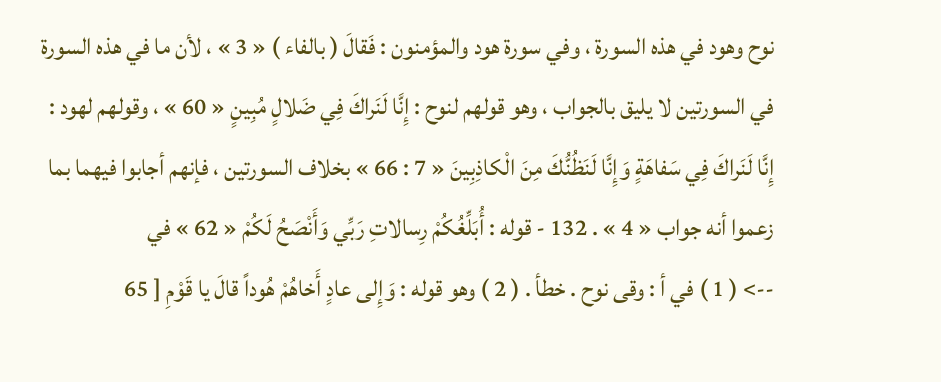نوح وهود في هذه السورة ، وفي سورة هود والمؤمنون : فَقالَ ( بالفاء ) « 3 » ، لأن ما في هذه السورة في السورتين لا يليق بالجواب ، وهو قولهم لنوح : إِنَّا لَنَراكَ فِي ضَلالٍ مُبِينٍ « 60 » ، وقولهم لهود : إِنَّا لَنَراكَ فِي سَفاهَةٍ وَإِنَّا لَنَظُنُّكَ مِنَ الْكاذِبِينَ « 7 : 66 » بخلاف السورتين ، فإنهم أجابوا فيهما بما زعموا أنه جواب « 4 » . 132 - قوله : أُبَلِّغُكُمْ رِسالاتِ رَبِّي وَأَنْصَحُ لَكُمْ « 62 » في
--> ( 1 ) في أ : وقى نوح . خطأ . ( 2 ) وهو قوله : وَإِلى عادٍ أَخاهُمْ هُوداً قالَ يا قَوْمِ [ 65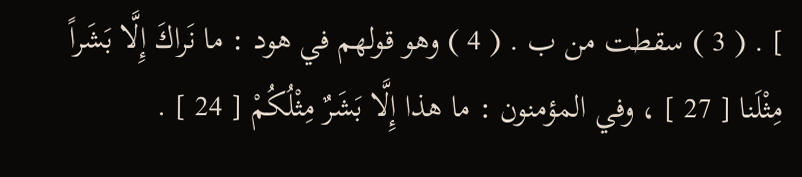] . ( 3 ) سقطت من ب . ( 4 ) وهو قولهم في هود : ما نَراكَ إِلَّا بَشَراً مِثْلَنا [ 27 ] ، وفي المؤمنون : ما هذا إِلَّا بَشَرٌ مِثْلُكُمْ [ 24 ] .